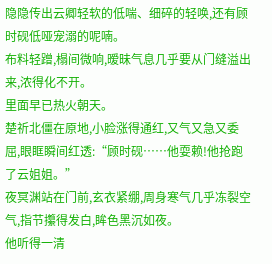隐隐传出云卿轻软的低喘、细碎的轻唤,还有顾时砚低哑宠溺的呢喃。
布料轻蹭,榻间微响,暧昧气息几乎要从门缝溢出来,浓得化不开。
里面早已热火朝天。
楚祈北僵在原地,小脸涨得通红,又气又急又委屈,眼眶瞬间红透:“顾时砚……他耍赖!他抢跑了云姐姐。”
夜冥渊站在门前,玄衣紧绷,周身寒气几乎冻裂空气,指节攥得发白,眸色黑沉如夜。
他听得一清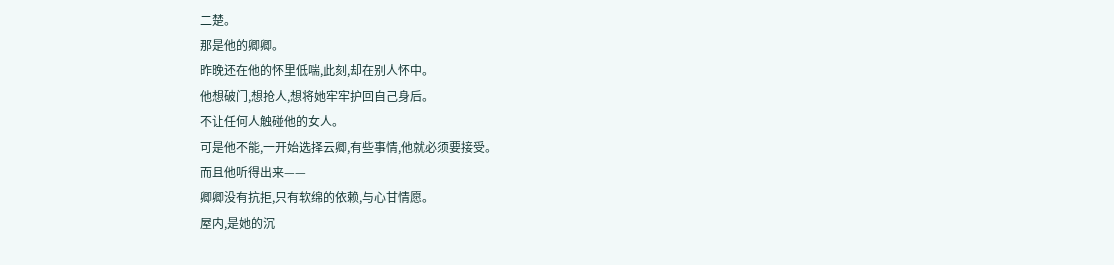二楚。
那是他的卿卿。
昨晚还在他的怀里低喘,此刻,却在别人怀中。
他想破门,想抢人,想将她牢牢护回自己身后。
不让任何人触碰他的女人。
可是他不能,一开始选择云卿,有些事情,他就必须要接受。
而且他听得出来——
卿卿没有抗拒,只有软绵的依赖,与心甘情愿。
屋内,是她的沉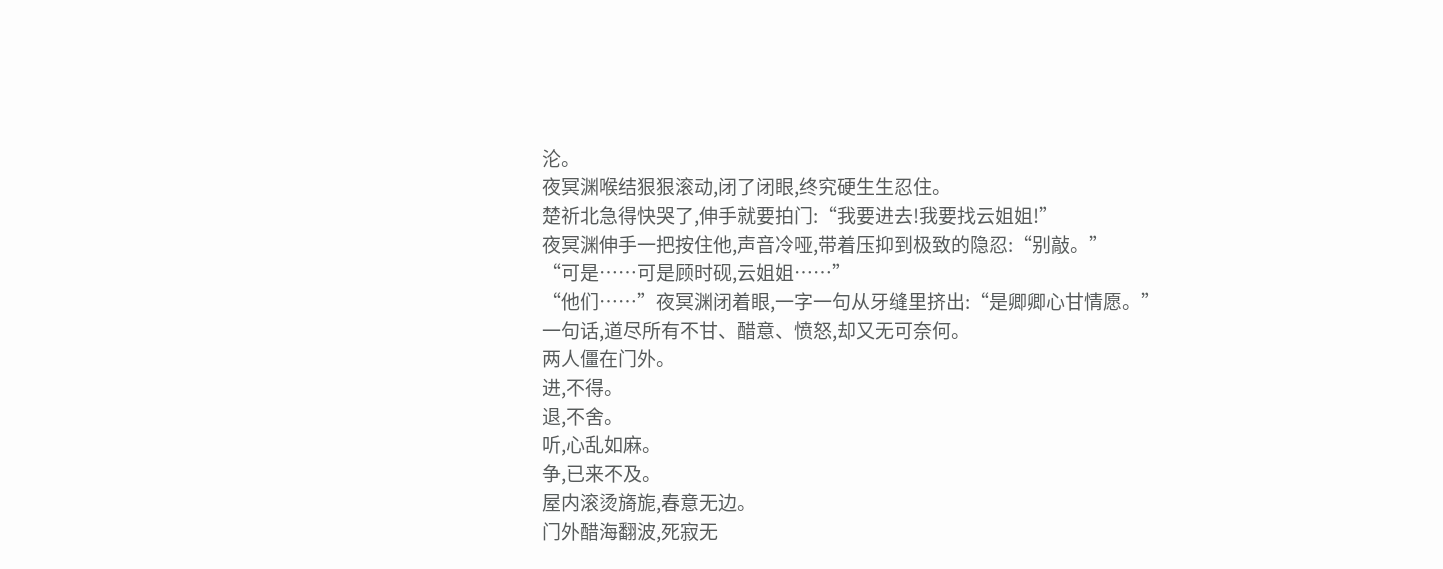沦。
夜冥渊喉结狠狠滚动,闭了闭眼,终究硬生生忍住。
楚祈北急得快哭了,伸手就要拍门:“我要进去!我要找云姐姐!”
夜冥渊伸手一把按住他,声音冷哑,带着压抑到极致的隐忍:“别敲。”
“可是……可是顾时砚,云姐姐……”
“他们……”夜冥渊闭着眼,一字一句从牙缝里挤出:“是卿卿心甘情愿。”
一句话,道尽所有不甘、醋意、愤怒,却又无可奈何。
两人僵在门外。
进,不得。
退,不舍。
听,心乱如麻。
争,已来不及。
屋内滚烫旖旎,春意无边。
门外醋海翻波,死寂无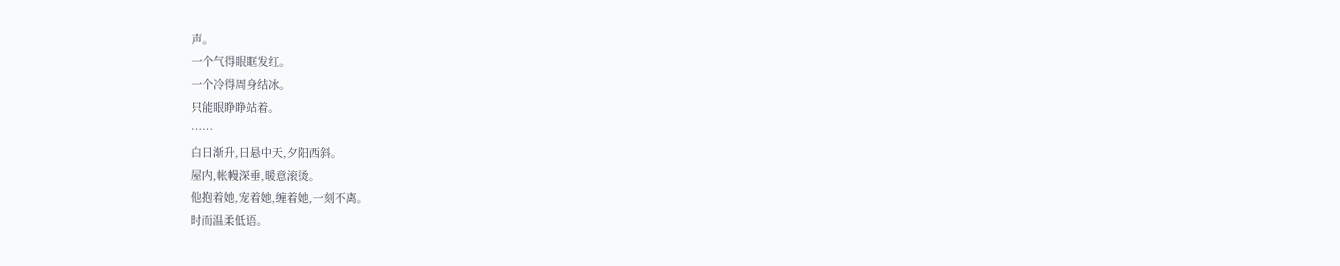声。
一个气得眼眶发红。
一个冷得周身结冰。
只能眼睁睁站着。
……
白日渐升,日悬中天,夕阳西斜。
屋内,帐幔深垂,暖意滚烫。
他抱着她,宠着她,缠着她,一刻不离。
时而温柔低语。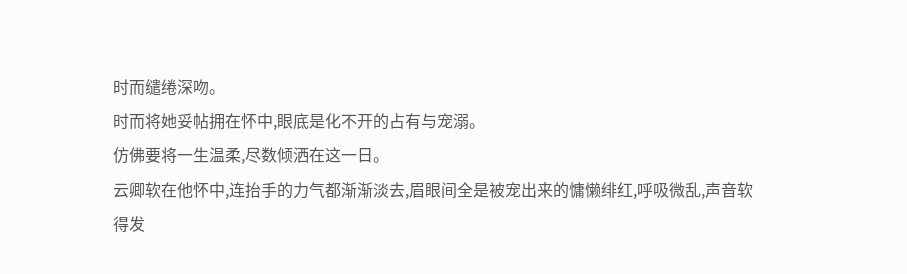时而缱绻深吻。
时而将她妥帖拥在怀中,眼底是化不开的占有与宠溺。
仿佛要将一生温柔,尽数倾洒在这一日。
云卿软在他怀中,连抬手的力气都渐渐淡去,眉眼间全是被宠出来的慵懒绯红,呼吸微乱,声音软得发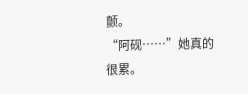颤。
“阿砚……”她真的很累。